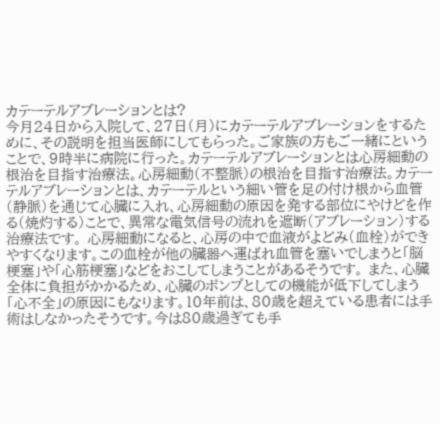カテーテルアブレーションとは?
今月24日から入院して、27日(月)にカテーテルアブレーションをするために、その説明を担当医師にしてもらった。ご家族の方もご一緒にということで、9時半に病院に行った。カテーテルアブレーションとは心房細動の根治を目指す治療法。心房細動(不整脈)の根治を目指す治療法。カテーテルアブレーションとは、カテーテルという細い管を足の付け根から血管(静脈)を通じて心臓に入れ、心房細動の原因を発する部位にやけどを作る(焼灼する)ことで、異常な電気信号の流れを遮断(アブレーション)する治療法です。 心房細動になると、心房の中で血液がよどみ(血栓)ができやすくなります。この血栓が他の臓器へ運ばれ血管を塞いでしまうと「脳梗塞」や「心筋梗塞」などをおこしてしまうことがあるそうです。 また、心臓全体に負担がかかるため、心臓のポンプとしての機能が低下してしまう「心不全」の原因にもなります。10年前は、80歳を超えている患者には手術はしなかったそうです。今は80歳過ぎても手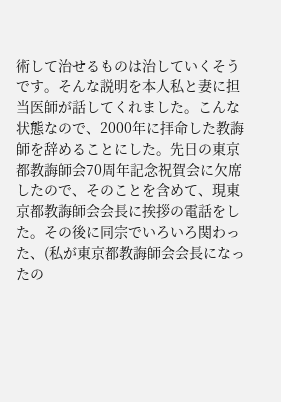術して治せるものは治していくそうです。そんな説明を本人私と妻に担当医師が話してくれました。こんな状態なので、2000年に拝命した教誨師を辞めることにした。先日の東京都教誨師会70周年記念祝賀会に欠席したので、そのことを含めて、現東京都教誨師会会長に挨拶の電話をした。その後に同宗でいろいろ関わった、(私が東京都教誨師会会長になったの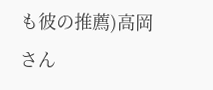も彼の推薦)高岡さん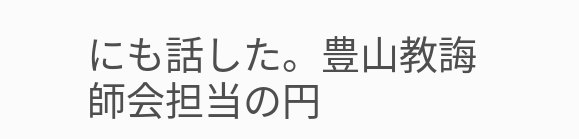にも話した。豊山教誨師会担当の円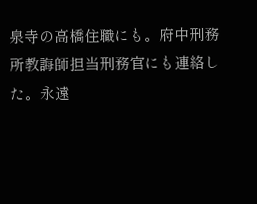泉寺の高橋住職にも。府中刑務所教誨師担当刑務官にも連絡した。永遠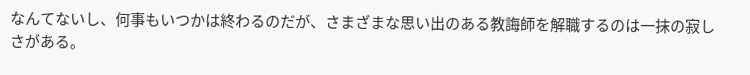なんてないし、何事もいつかは終わるのだが、さまざまな思い出のある教誨師を解職するのは一抹の寂しさがある。